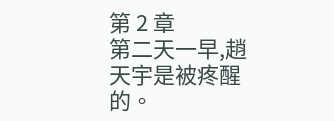第 2 章
第二天一早,趙天宇是被疼醒的。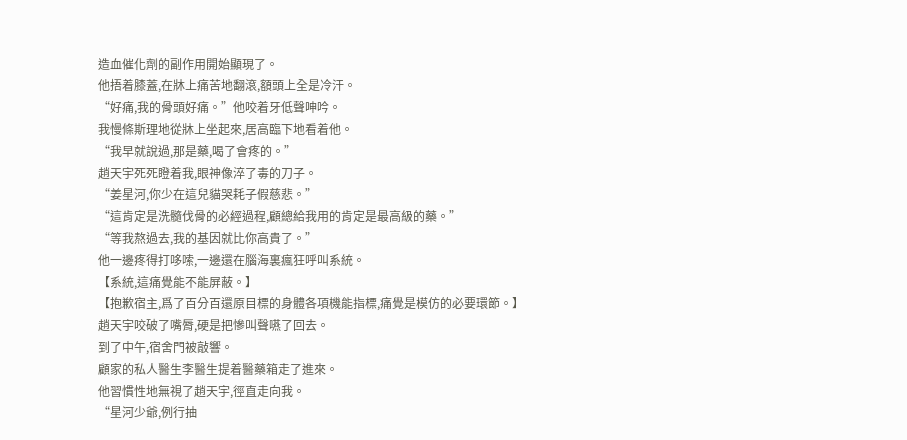造血催化劑的副作用開始顯現了。
他捂着膝蓋,在牀上痛苦地翻滾,額頭上全是冷汗。
“好痛,我的骨頭好痛。”他咬着牙低聲呻吟。
我慢條斯理地從牀上坐起來,居高臨下地看着他。
“我早就說過,那是藥,喝了會疼的。”
趙天宇死死瞪着我,眼神像淬了毒的刀子。
“姜星河,你少在這兒貓哭耗子假慈悲。”
“這肯定是洗髓伐骨的必經過程,顧總給我用的肯定是最高級的藥。”
“等我熬過去,我的基因就比你高貴了。”
他一邊疼得打哆嗦,一邊還在腦海裏瘋狂呼叫系統。
【系統,這痛覺能不能屏蔽。】
【抱歉宿主,爲了百分百還原目標的身體各項機能指標,痛覺是模仿的必要環節。】
趙天宇咬破了嘴脣,硬是把慘叫聲嚥了回去。
到了中午,宿舍門被敲響。
顧家的私人醫生李醫生提着醫藥箱走了進來。
他習慣性地無視了趙天宇,徑直走向我。
“星河少爺,例行抽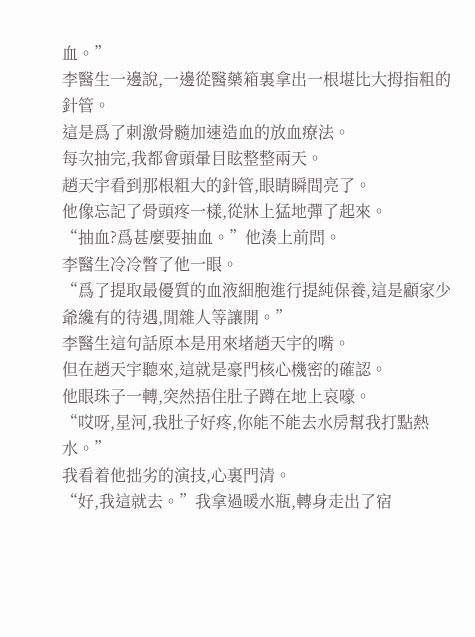血。”
李醫生一邊說,一邊從醫藥箱裏拿出一根堪比大拇指粗的針管。
這是爲了刺激骨髓加速造血的放血療法。
每次抽完,我都會頭暈目眩整整兩天。
趙天宇看到那根粗大的針管,眼睛瞬間亮了。
他像忘記了骨頭疼一樣,從牀上猛地彈了起來。
“抽血?爲甚麼要抽血。”他湊上前問。
李醫生冷冷瞥了他一眼。
“爲了提取最優質的血液細胞進行提純保養,這是顧家少爺纔有的待遇,閒雜人等讓開。”
李醫生這句話原本是用來堵趙天宇的嘴。
但在趙天宇聽來,這就是豪門核心機密的確認。
他眼珠子一轉,突然捂住肚子蹲在地上哀嚎。
“哎呀,星河,我肚子好疼,你能不能去水房幫我打點熱水。”
我看着他拙劣的演技,心裏門清。
“好,我這就去。”我拿過暖水瓶,轉身走出了宿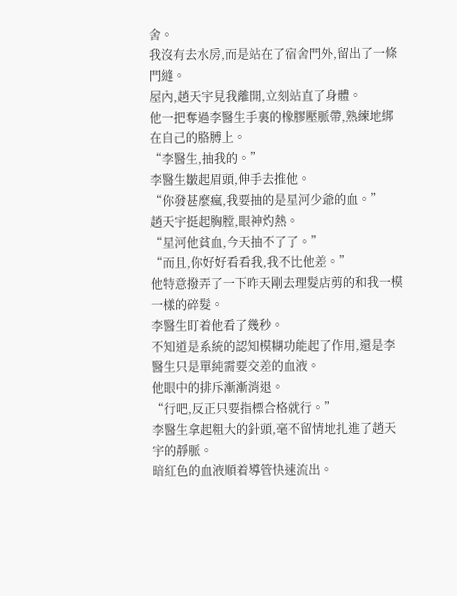舍。
我沒有去水房,而是站在了宿舍門外,留出了一條門縫。
屋內,趙天宇見我離開,立刻站直了身體。
他一把奪過李醫生手裏的橡膠壓脈帶,熟練地綁在自己的胳膊上。
“李醫生,抽我的。”
李醫生皺起眉頭,伸手去推他。
“你發甚麼瘋,我要抽的是星河少爺的血。”
趙天宇挺起胸膛,眼神灼熱。
“星河他貧血,今天抽不了了。”
“而且,你好好看看我,我不比他差。”
他特意撥弄了一下昨天剛去理髮店剪的和我一模一樣的碎髮。
李醫生盯着他看了幾秒。
不知道是系統的認知模糊功能起了作用,還是李醫生只是單純需要交差的血液。
他眼中的排斥漸漸消退。
“行吧,反正只要指標合格就行。”
李醫生拿起粗大的針頭,毫不留情地扎進了趙天宇的靜脈。
暗紅色的血液順着導管快速流出。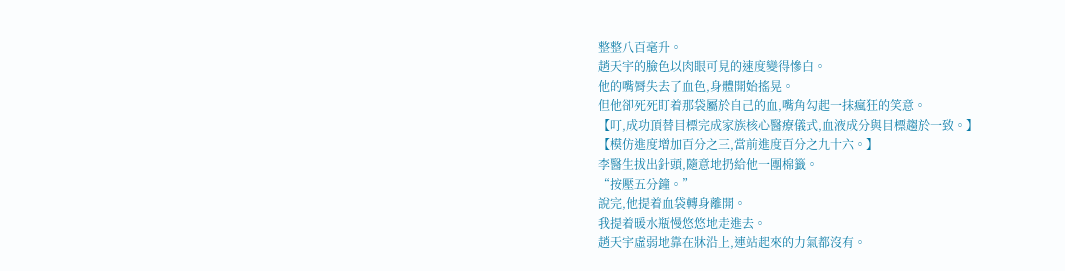整整八百毫升。
趙天宇的臉色以肉眼可見的速度變得慘白。
他的嘴脣失去了血色,身體開始搖晃。
但他卻死死盯着那袋屬於自己的血,嘴角勾起一抹瘋狂的笑意。
【叮,成功頂替目標完成家族核心醫療儀式,血液成分與目標趨於一致。】
【模仿進度增加百分之三,當前進度百分之九十六。】
李醫生拔出針頭,隨意地扔給他一團棉籤。
“按壓五分鐘。”
說完,他提着血袋轉身離開。
我提着暖水瓶慢悠悠地走進去。
趙天宇虛弱地靠在牀沿上,連站起來的力氣都沒有。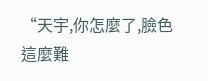“天宇,你怎麼了,臉色這麼難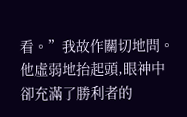看。”我故作關切地問。
他虛弱地抬起頭,眼神中卻充滿了勝利者的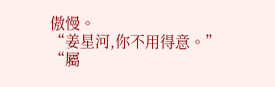傲慢。
“姜星河,你不用得意。”
“屬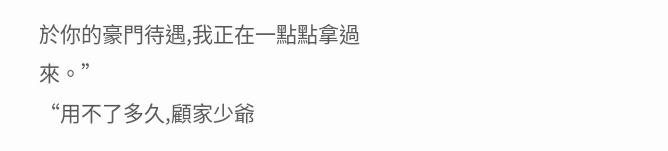於你的豪門待遇,我正在一點點拿過來。”
“用不了多久,顧家少爺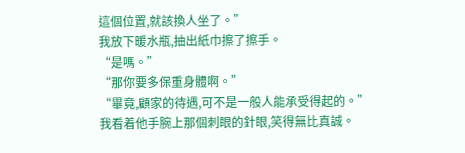這個位置,就該換人坐了。”
我放下暖水瓶,抽出紙巾擦了擦手。
“是嗎。”
“那你要多保重身體啊。”
“畢竟,顧家的待遇,可不是一般人能承受得起的。”
我看着他手腕上那個刺眼的針眼,笑得無比真誠。